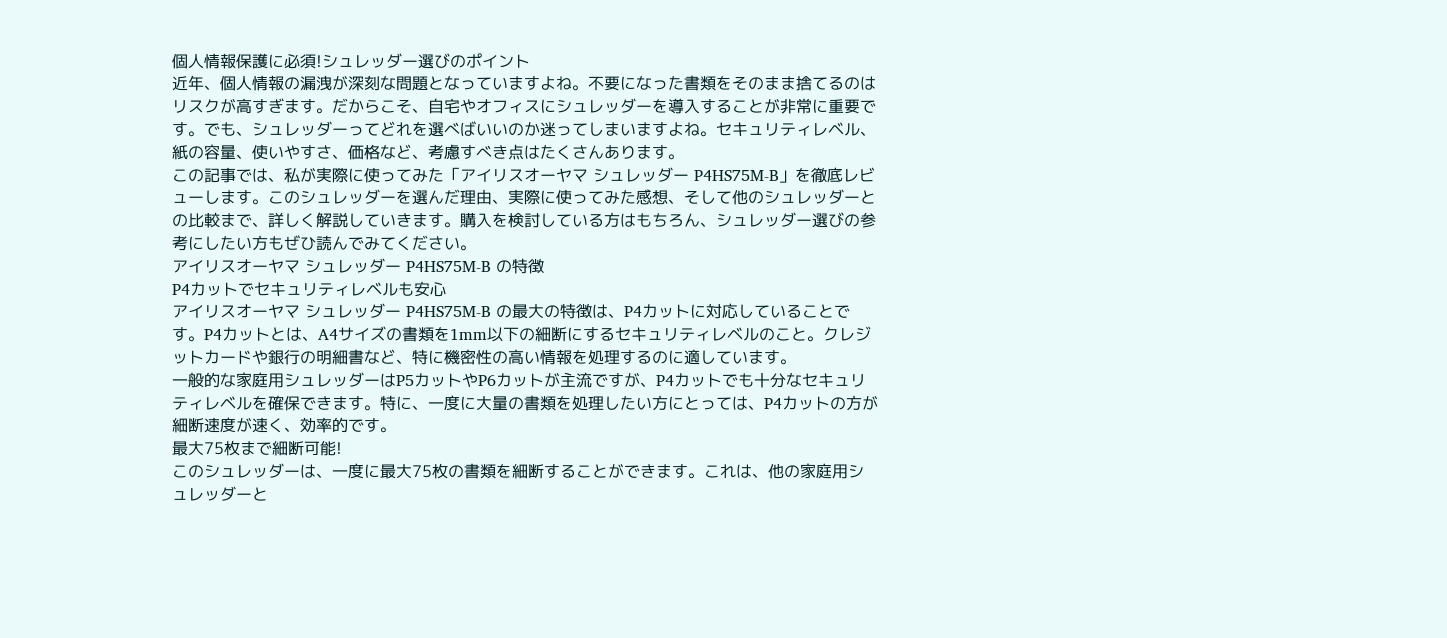個人情報保護に必須!シュレッダー選びのポイント
近年、個人情報の漏洩が深刻な問題となっていますよね。不要になった書類をそのまま捨てるのはリスクが高すぎます。だからこそ、自宅やオフィスにシュレッダーを導入することが非常に重要です。でも、シュレッダーってどれを選べばいいのか迷ってしまいますよね。セキュリティレベル、紙の容量、使いやすさ、価格など、考慮すべき点はたくさんあります。
この記事では、私が実際に使ってみた「アイリスオーヤマ シュレッダー P4HS75M-B」を徹底レビューします。このシュレッダーを選んだ理由、実際に使ってみた感想、そして他のシュレッダーとの比較まで、詳しく解説していきます。購入を検討している方はもちろん、シュレッダー選びの参考にしたい方もぜひ読んでみてください。
アイリスオーヤマ シュレッダー P4HS75M-B の特徴
P4カットでセキュリティレベルも安心
アイリスオーヤマ シュレッダー P4HS75M-B の最大の特徴は、P4カットに対応していることです。P4カットとは、A4サイズの書類を1mm以下の細断にするセキュリティレベルのこと。クレジットカードや銀行の明細書など、特に機密性の高い情報を処理するのに適しています。
一般的な家庭用シュレッダーはP5カットやP6カットが主流ですが、P4カットでも十分なセキュリティレベルを確保できます。特に、一度に大量の書類を処理したい方にとっては、P4カットの方が細断速度が速く、効率的です。
最大75枚まで細断可能!
このシュレッダーは、一度に最大75枚の書類を細断することができます。これは、他の家庭用シュレッダーと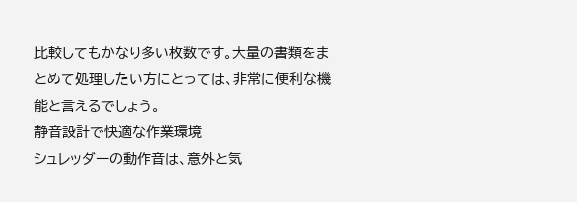比較してもかなり多い枚数です。大量の書類をまとめて処理したい方にとっては、非常に便利な機能と言えるでしょう。
静音設計で快適な作業環境
シュレッダーの動作音は、意外と気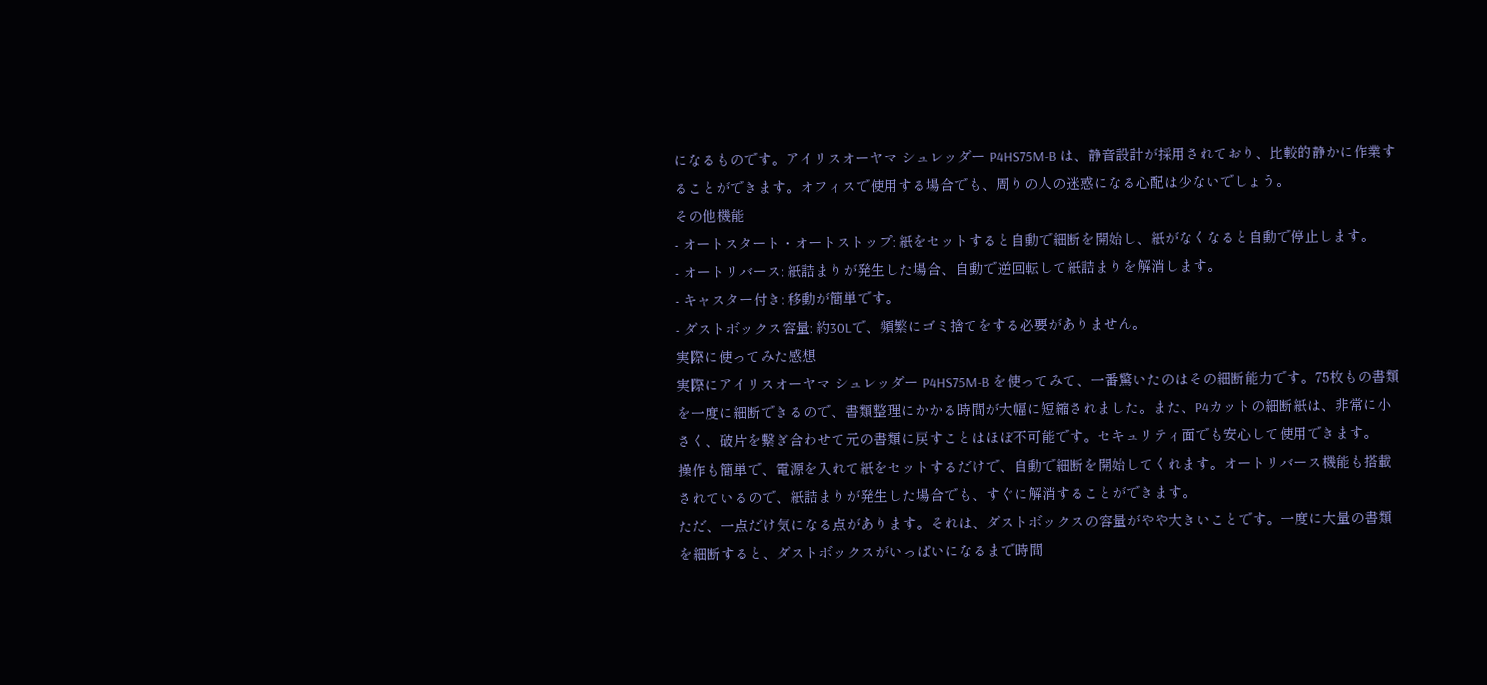になるものです。アイリスオーヤマ シュレッダー P4HS75M-B は、静音設計が採用されており、比較的静かに作業することができます。オフィスで使用する場合でも、周りの人の迷惑になる心配は少ないでしょう。
その他機能
- オートスタート・オートストップ: 紙をセットすると自動で細断を開始し、紙がなくなると自動で停止します。
- オートリバース: 紙詰まりが発生した場合、自動で逆回転して紙詰まりを解消します。
- キャスター付き: 移動が簡単です。
- ダストボックス容量: 約30Lで、頻繁にゴミ捨てをする必要がありません。
実際に使ってみた感想
実際にアイリスオーヤマ シュレッダー P4HS75M-B を使ってみて、一番驚いたのはその細断能力です。75枚もの書類を一度に細断できるので、書類整理にかかる時間が大幅に短縮されました。また、P4カットの細断紙は、非常に小さく、破片を繋ぎ合わせて元の書類に戻すことはほぼ不可能です。セキュリティ面でも安心して使用できます。
操作も簡単で、電源を入れて紙をセットするだけで、自動で細断を開始してくれます。オートリバース機能も搭載されているので、紙詰まりが発生した場合でも、すぐに解消することができます。
ただ、一点だけ気になる点があります。それは、ダストボックスの容量がやや大きいことです。一度に大量の書類を細断すると、ダストボックスがいっぱいになるまで時間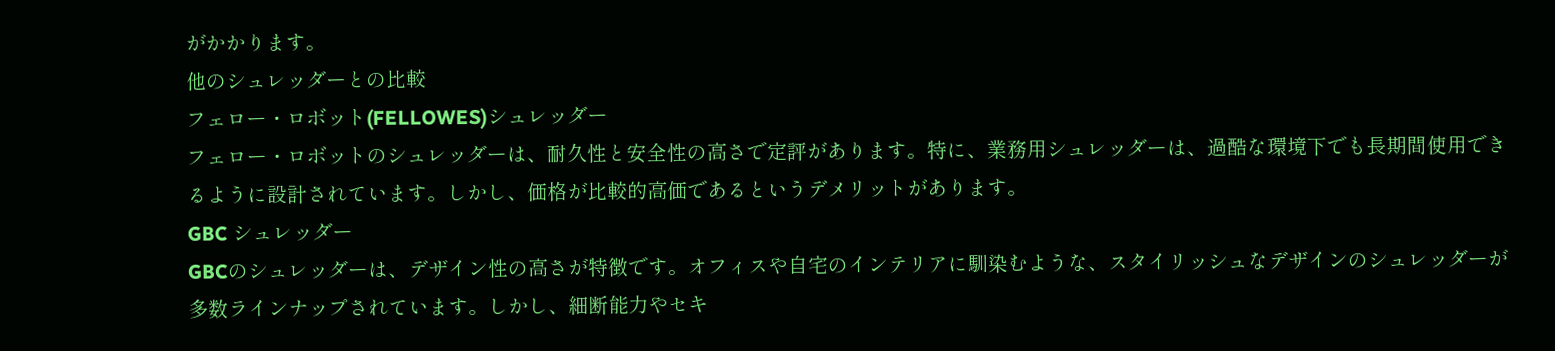がかかります。
他のシュレッダーとの比較
フェロー・ロボット(FELLOWES)シュレッダー
フェロー・ロボットのシュレッダーは、耐久性と安全性の高さで定評があります。特に、業務用シュレッダーは、過酷な環境下でも長期間使用できるように設計されています。しかし、価格が比較的高価であるというデメリットがあります。
GBC シュレッダー
GBCのシュレッダーは、デザイン性の高さが特徴です。オフィスや自宅のインテリアに馴染むような、スタイリッシュなデザインのシュレッダーが多数ラインナップされています。しかし、細断能力やセキ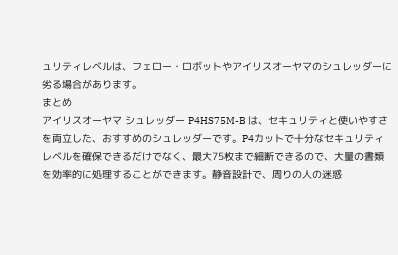ュリティレベルは、フェロー・ロボットやアイリスオーヤマのシュレッダーに劣る場合があります。
まとめ
アイリスオーヤマ シュレッダー P4HS75M-B は、セキュリティと使いやすさを両立した、おすすめのシュレッダーです。P4カットで十分なセキュリティレベルを確保できるだけでなく、最大75枚まで細断できるので、大量の書類を効率的に処理することができます。静音設計で、周りの人の迷惑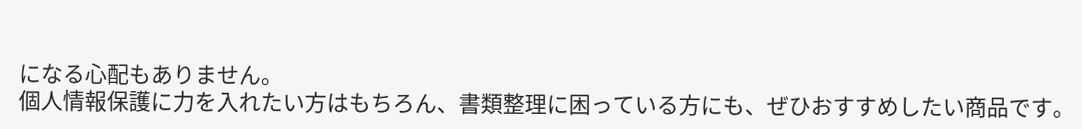になる心配もありません。
個人情報保護に力を入れたい方はもちろん、書類整理に困っている方にも、ぜひおすすめしたい商品です。